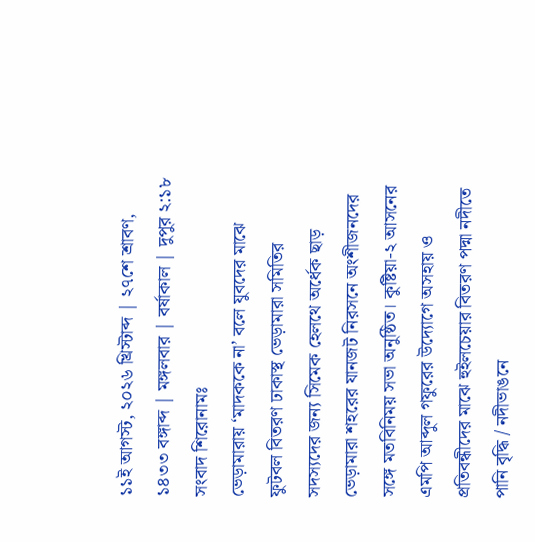১১ই আগস্ট, ২০২৬ খ্রিস্টাব্দ | ২৭শে শ্রাবণ, ১৪৩৩ বঙ্গাব্দ | মঙ্গলবার | বর্ষাকাল | দুপুর ২:১৮
সংবাদ শিরোনামঃ
ভেড়ামারায় ‘মাদককে না’ বলে যুবদের মাঝে ফুটবল বিতরণ ঢাকাস্থ ভেড়ামারা সমিতির সদস্যদের জন্য সিমেক হেলথে অর্ধেক ছাড় ভেড়ামারা শহরের যানজট নিরসনে অংশীজনদের সঙ্গে মতবিনিময় সভা অনুষ্ঠিত। কুষ্টিয়া-২ আসনের এমপি আব্দুল গফুরের উদ্যোগে অসহায় ও প্রতিবন্ধীদের মাঝে হুইলচেয়ার বিতরণ পদ্মা নদীতে পানি বৃদ্ধি / নদীভাঙনে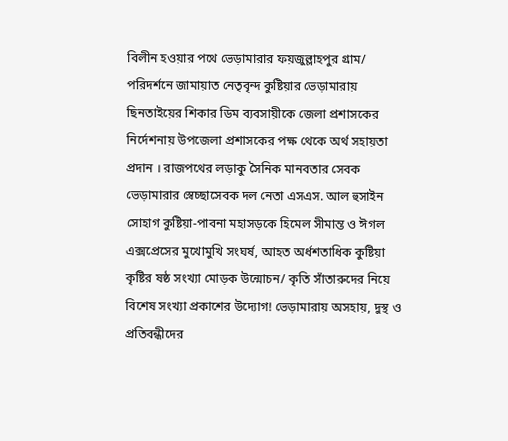বিলীন হওয়ার পথে ভেড়ামারার ফয়জুল্লাহপুর গ্রাম/ পরিদর্শনে জামায়াত নেতৃবৃন্দ কুষ্টিয়ার ভেড়ামারায় ছিনতাইয়ের শিকার ডিম ব্যবসায়ীকে জেলা প্রশাসকের নির্দেশনায় উপজেলা প্রশাসকের পক্ষ থেকে অর্থ সহায়তা প্রদান । রাজপথের লড়াকু সৈনিক মানবতার সেবক ভেড়ামারার স্বেচ্ছাসেবক দল নেতা এসএস. আল হুসাইন সোহাগ কুষ্টিয়া-পাবনা মহাসড়কে হিমেল সীমান্ত ও ঈগল এক্সপ্রেসের মুখোমুখি সংঘর্ষ, আহত অর্ধশতাধিক কুষ্টিয়া কৃষ্টির ষষ্ঠ সংখ্যা মোড়ক উন্মোচন/ কৃতি সাঁতারুদের নিয়ে বিশেষ সংখ্যা প্রকাশের উদ্যোগ! ভেড়ামারায় অসহায়, দুস্থ ও প্রতিবন্ধীদের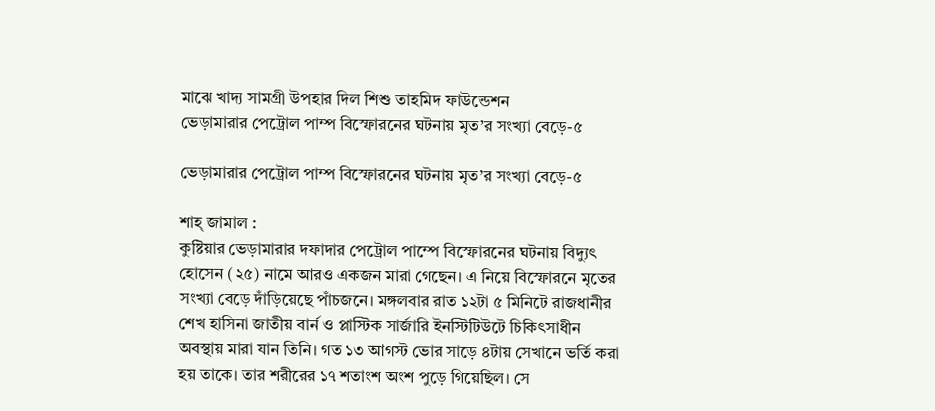মাঝে খাদ্য সামগ্রী উপহার দিল শিশু তাহমিদ ফাউন্ডেশন
ভেড়ামারার পেট্রোল পাম্প বিস্ফোরনের ঘটনায় মৃত’র সংখ্যা বেড়ে-৫

ভেড়ামারার পেট্রোল পাম্প বিস্ফোরনের ঘটনায় মৃত’র সংখ্যা বেড়ে-৫

শাহ্ জামাল :
কুষ্টিয়ার ভেড়ামারার দফাদার পেট্রোল পাম্পে বিস্ফোরনের ঘটনায় বিদ্যুৎ হোসেন (২৫) নামে আরও একজন মারা গেছেন। এ নিয়ে বিস্ফোরনে মৃতের সংখ্যা বেড়ে দাঁড়িয়েছে পাঁচজনে। মঙ্গলবার রাত ১২টা ৫ মিনিটে রাজধানীর শেখ হাসিনা জাতীয় বার্ন ও প্লাস্টিক সার্জারি ইনস্টিটিউটে চিকিৎসাধীন অবস্থায় মারা যান তিনি। গত ১৩ আগস্ট ভোর সাড়ে ৪টায় সেখানে ভর্তি করা হয় তাকে। তার শরীরের ১৭ শতাংশ অংশ পুড়ে গিয়েছিল। সে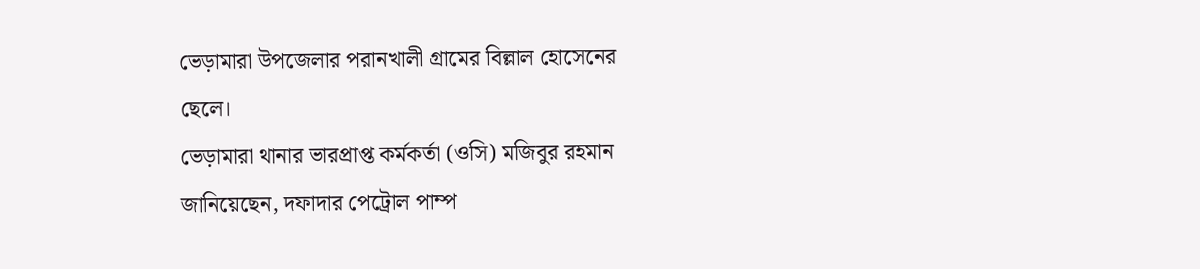ভেড়ামারা উপজেলার পরানখালী গ্রামের বিল্লাল হোসেনের ছেলে।
ভেড়ামারা থানার ভারপ্রাপ্ত কর্মকর্তা (ওসি) মজিবুর রহমান জানিয়েছেন, দফাদার পেট্রোল পাম্প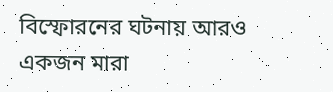বিস্ফোরনের ঘটনায় আরও একজন মারা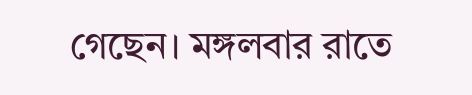গেছেন। মঙ্গলবার রাতে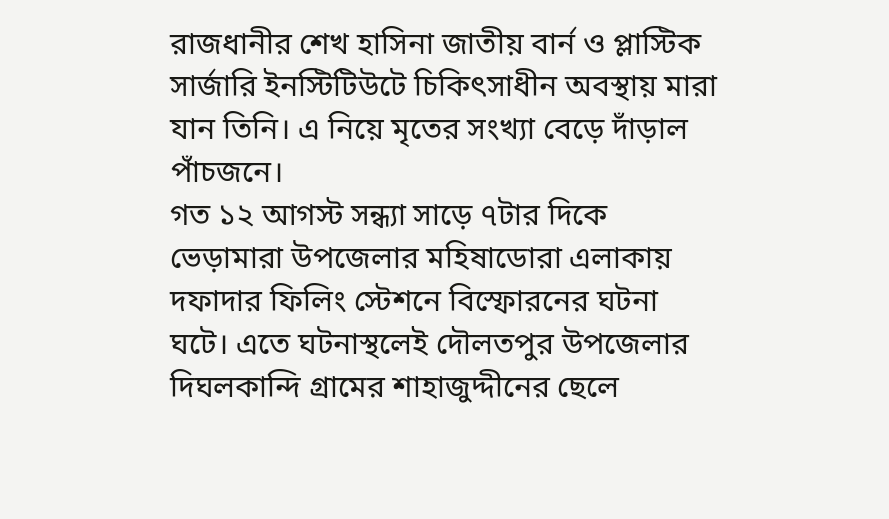রাজধানীর শেখ হাসিনা জাতীয় বার্ন ও প্লাস্টিক সার্জারি ইনস্টিটিউটে চিকিৎসাধীন অবস্থায় মারা যান তিনি। এ নিয়ে মৃতের সংখ্যা বেড়ে দাঁড়াল পাঁচজনে।
গত ১২ আগস্ট সন্ধ্যা সাড়ে ৭টার দিকে ভেড়ামারা উপজেলার মহিষাডোরা এলাকায় দফাদার ফিলিং স্টেশনে বিস্ফোরনের ঘটনা ঘটে। এতে ঘটনাস্থলেই দৌলতপুর উপজেলার দিঘলকান্দি গ্রামের শাহাজুদ্দীনের ছেলে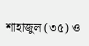শাহাজুল (৩৫) ও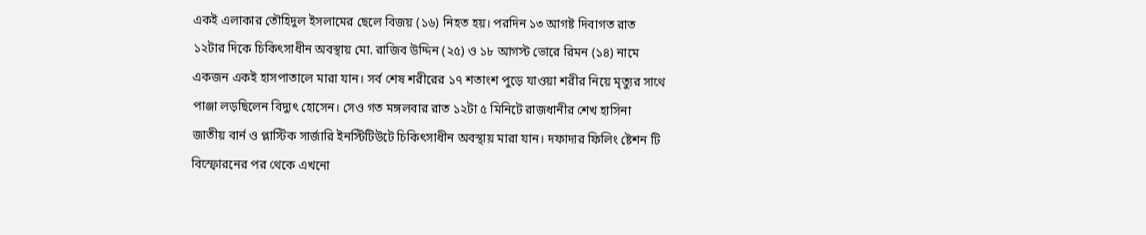একই এলাকার তৌহিদুল ইসলামের ছেলে বিজয় (১৬) নিহত হয়। পরদিন ১৩ আগষ্ট দিবাগত রাত ১২টার দিকে চিকিৎসাধীন অবস্থায় মো. রাজিব উদ্দিন (২৫) ও ১৮ আগস্ট ভোরে রিমন (১৪) নামে একজন একই হাসপাতালে মারা যান। সর্ব শেষ শরীরের ১৭ শতাংশ পুড়ে যাওয়া শরীর নিয়ে মৃত্যুর সাথে পাঞ্জা লড়ছিলেন বিদ্যুৎ হোসেন। সেও গত মঙ্গলবার রাত ১২টা ৫ মিনিটে রাজধানীর শেখ হাসিনা জাতীয় বার্ন ও প্লাস্টিক সার্জারি ইনস্টিটিউটে চিকিৎসাধীন অবস্থায় মারা যান। দফাদার ফিলিং ষ্টেশন টি বিস্ফোরনের পর থেকে এখনো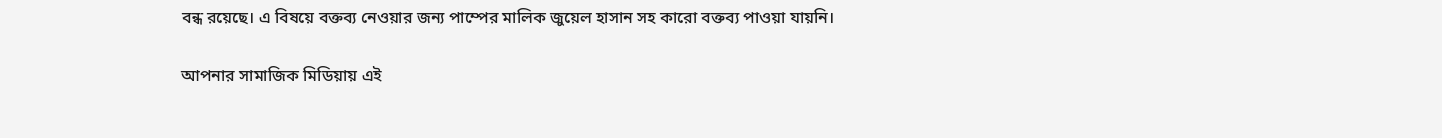বন্ধ রয়েছে। এ বিষয়ে বক্তব্য নেওয়ার জন্য পাম্পের মালিক জুয়েল হাসান সহ কারো বক্তব্য পাওয়া যায়নি।

আপনার সামাজিক মিডিয়ায় এই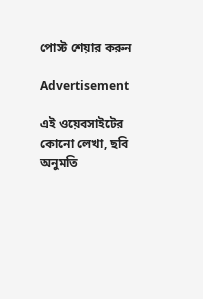পোস্ট শেয়ার করুন

Advertisement

এই ওয়েবসাইটের কোনো লেখা, ছবি অনুমতি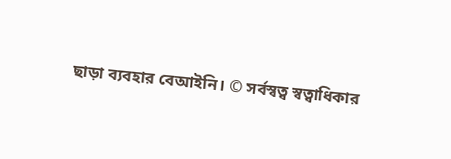ছাড়া ব্যবহার বেআইনি। © সর্বস্বত্ব স্বত্বাধিকার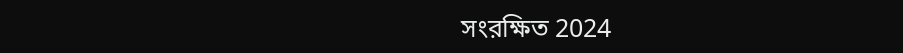সংরক্ষিত 2024